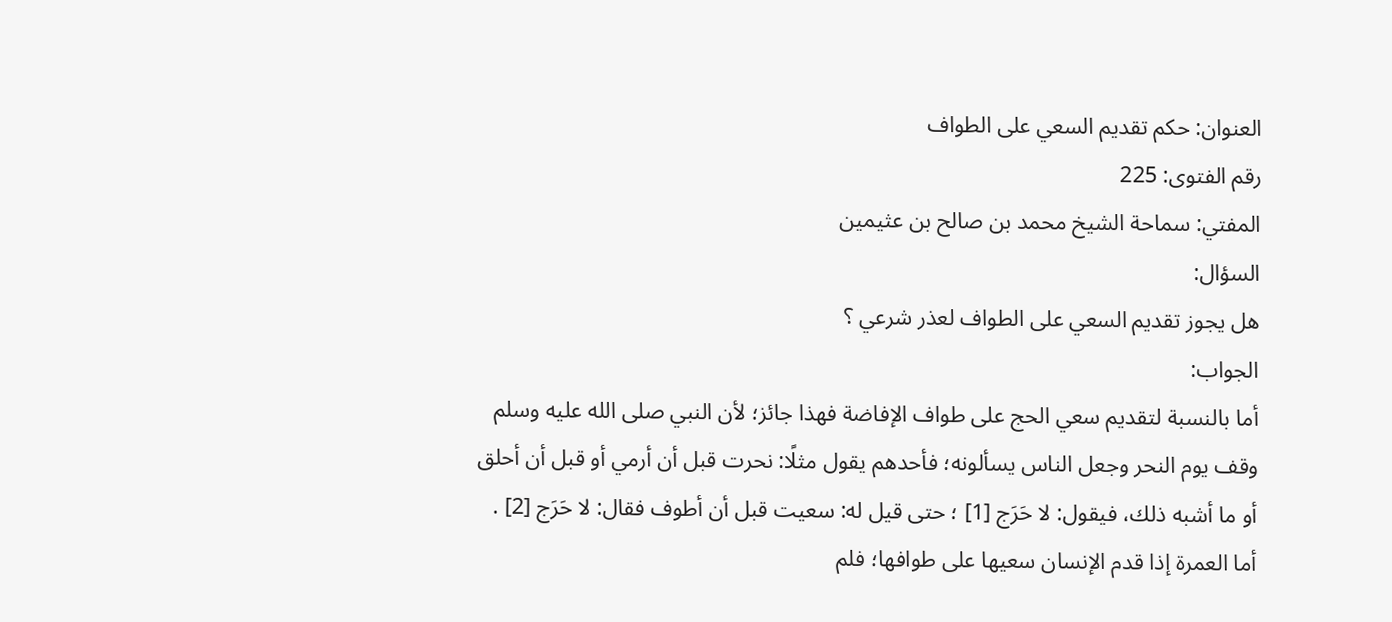العنوان: حكم تقديم السعي على الطواف
رقم الفتوى: 225
المفتي: سماحة الشيخ محمد بن صالح بن عثيمين
السؤال:
هل يجوز تقديم السعي على الطواف لعذر شرعي ؟
الجواب:
أما بالنسبة لتقديم سعي الحج على طواف الإفاضة فهذا جائز؛ لأن النبي صلى الله عليه وسلم وقف يوم النحر وجعل الناس يسألونه؛ فأحدهم يقول مثلًا: نحرت قبل أن أرمي أو قبل أن أحلق أو ما أشبه ذلك، فيقول: لا حَرَج [1] ؛ حتى قيل له: سعيت قبل أن أطوف فقال: لا حَرَج [2] .
أما العمرة إذا قدم الإنسان سعيها على طوافها؛ فلم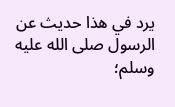يرد في هذا حديث عن الرسول صلى الله عليه وسلم؛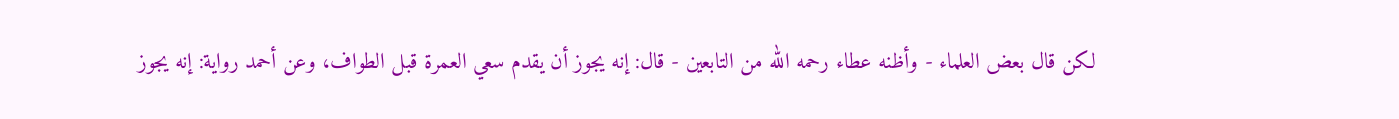لكن قال بعض العلماء - وأظنه عطاء رحمه الله من التابعين - قال: إنه يجوز أن يقدم سعي العمرة قبل الطواف، وعن أحمد رواية: إنه يجوز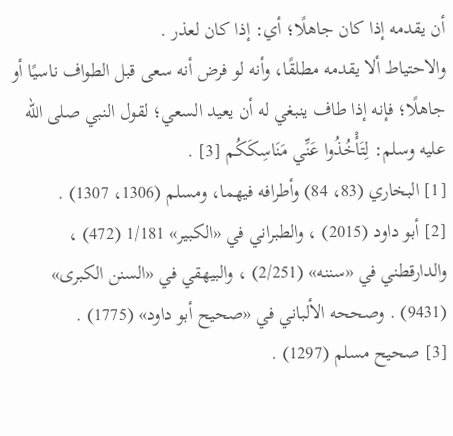أن يقدمه إذا كان جاهلًا؛ أي: إذا كان لعذر .
والاحتياط ألا يقدمه مطلقًا، وأنه لو فرض أنه سعى قبل الطواف ناسيًا أو جاهلًا؛ فإنه إذا طاف ينبغي له أن يعيد السعي؛ لقول النبي صلى الله عليه وسلم: لِتَأْخُذُوا عَنِّي مَنَاسِكَكُم [3] .
[1] البخاري (83، 84) وأطرافه فيهما، ومسلم (1306، 1307) .
[2] أبو داود (2015) ، والطبراني في «الكبير» 1/181 (472) ، والدارقطني في «سننه» (2/251) ، والبيهقي في «السنن الكبرى» (9431) . وصححه الألباني في «صحيح أبو داود» (1775) .
[3] صحيح مسلم (1297) .